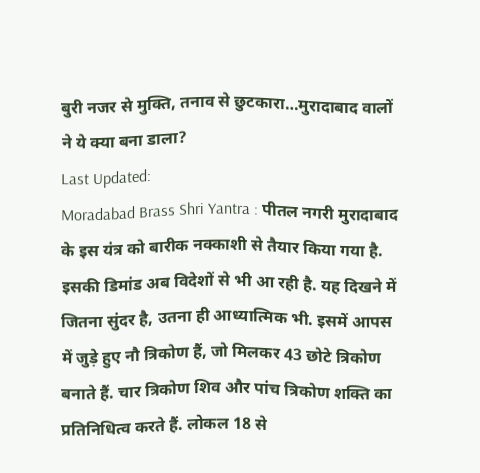बुरी नजर से मुक्ति, तनाव से छुटकारा…मुरादाबाद वालों ने ये क्या बना डाला?
Last Updated:
Moradabad Brass Shri Yantra : पीतल नगरी मुरादाबाद के इस यंत्र को बारीक नक्काशी से तैयार किया गया है. इसकी डिमांड अब विदेशों से भी आ रही है. यह दिखने में जितना सुंदर है, उतना ही आध्यात्मिक भी. इसमें आपस में जुड़े हुए नौ त्रिकोण हैं, जो मिलकर 43 छोटे त्रिकोण बनाते हैं. चार त्रिकोण शिव और पांच त्रिकोण शक्ति का प्रतिनिधित्व करते हैं. लोकल 18 से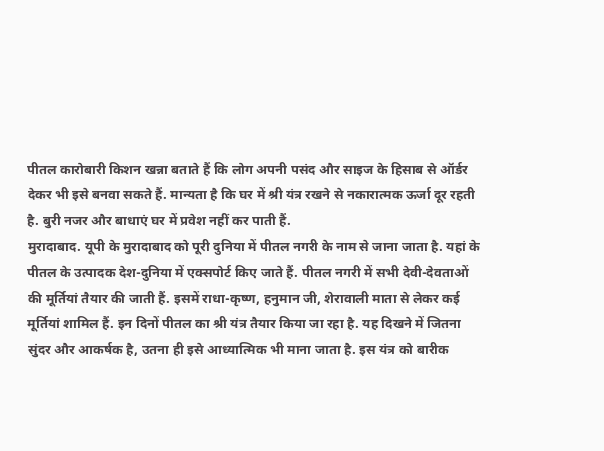पीतल कारोबारी किशन खन्ना बताते हैं कि लोग अपनी पसंद और साइज के हिसाब से ऑर्डर देकर भी इसे बनवा सकते हैं. मान्यता है कि घर में श्री यंत्र रखने से नकारात्मक ऊर्जा दूर रहती है. बुरी नजर और बाधाएं घर में प्रवेश नहीं कर पाती हैं.
मुरादाबाद. यूपी के मुरादाबाद को पूरी दुनिया में पीतल नगरी के नाम से जाना जाता है. यहां के पीतल के उत्पादक देश-दुनिया में एक्सपोर्ट किए जाते हैं. पीतल नगरी में सभी देवी-देवताओं की मूर्तियां तैयार की जाती हैं. इसमें राधा-कृष्ण, हनुमान जी, शेरावाली माता से लेकर कई मूर्तियां शामिल हैं. इन दिनों पीतल का श्री यंत्र तैयार किया जा रहा है. यह दिखने में जितना सुंदर और आकर्षक है, उतना ही इसे आध्यात्मिक भी माना जाता है. इस यंत्र को बारीक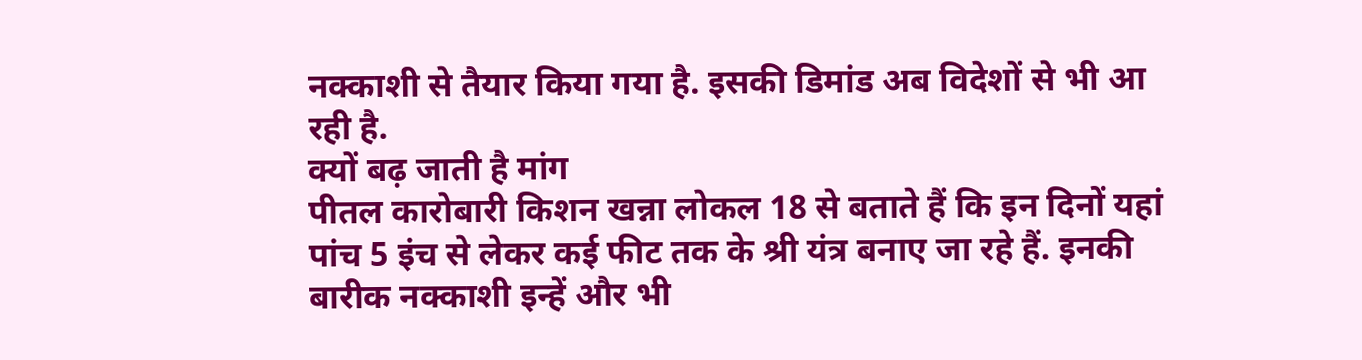नक्काशी से तैयार किया गया है. इसकी डिमांड अब विदेशों से भी आ रही है.
क्यों बढ़ जाती है मांग
पीतल कारोबारी किशन खन्ना लोकल 18 से बताते हैं कि इन दिनों यहां पांच 5 इंच से लेकर कई फीट तक के श्री यंत्र बनाए जा रहे हैं. इनकी बारीक नक्काशी इन्हें और भी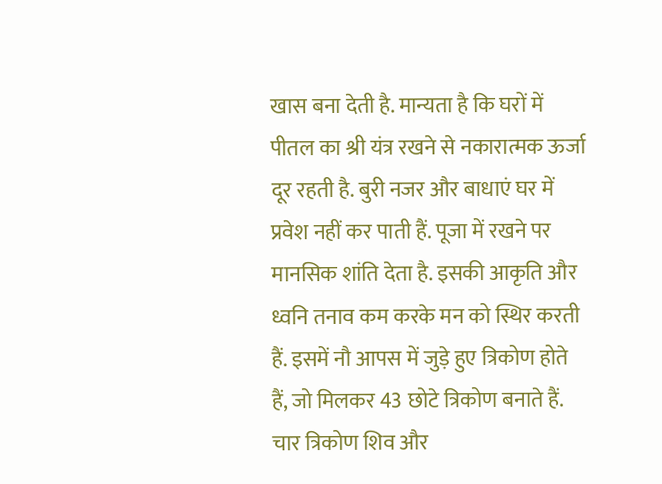खास बना देती है. मान्यता है कि घरों में पीतल का श्री यंत्र रखने से नकारात्मक ऊर्जा दूर रहती है. बुरी नजर और बाधाएं घर में प्रवेश नहीं कर पाती हैं. पूजा में रखने पर मानसिक शांति देता है. इसकी आकृति और ध्वनि तनाव कम करके मन को स्थिर करती हैं. इसमें नौ आपस में जुड़े हुए त्रिकोण होते हैं, जो मिलकर 43 छोटे त्रिकोण बनाते हैं. चार त्रिकोण शिव और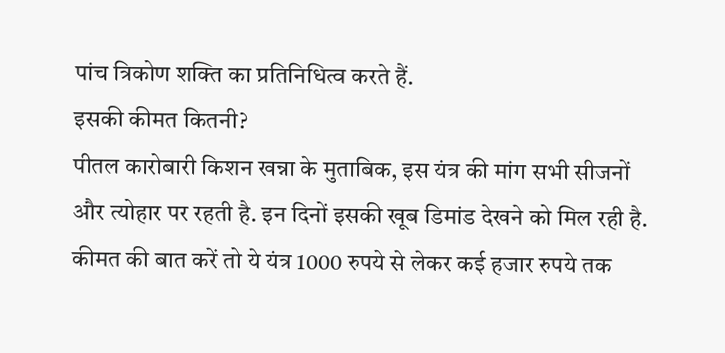पांच त्रिकोण शक्ति का प्रतिनिधित्व करते हैं.
इसकी कीमत कितनी?
पीतल कारोबारी किशन खन्ना के मुताबिक, इस यंत्र की मांग सभी सीजनों और त्योहार पर रहती है. इन दिनों इसकी खूब डिमांड देखने को मिल रही है. कीमत की बात करें तो ये यंत्र 1000 रुपये से लेकर कई हजार रुपये तक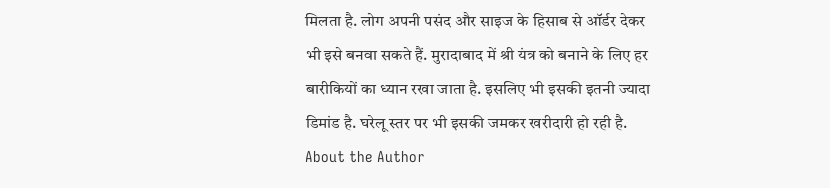मिलता है. लोग अपनी पसंद और साइज के हिसाब से ऑर्डर देकर भी इसे बनवा सकते हैं. मुरादाबाद में श्री यंत्र को बनाने के लिए हर बारीकियों का ध्यान रखा जाता है. इसलिए भी इसकी इतनी ज्यादा डिमांड है. घरेलू स्तर पर भी इसकी जमकर खरीदारी हो रही है.
About the Author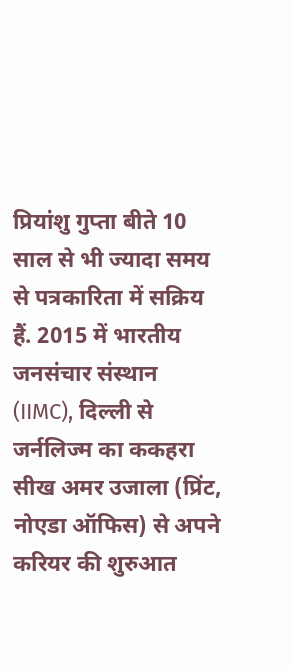प्रियांशु गुप्ता बीते 10 साल से भी ज्यादा समय से पत्रकारिता में सक्रिय हैं. 2015 में भारतीय जनसंचार संस्थान (IIMC), दिल्ली से जर्नलिज्म का ककहरा सीख अमर उजाला (प्रिंट, नोएडा ऑफिस) से अपने करियर की शुरुआत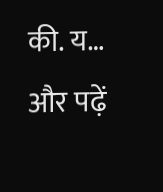की. य…
और पढ़ें